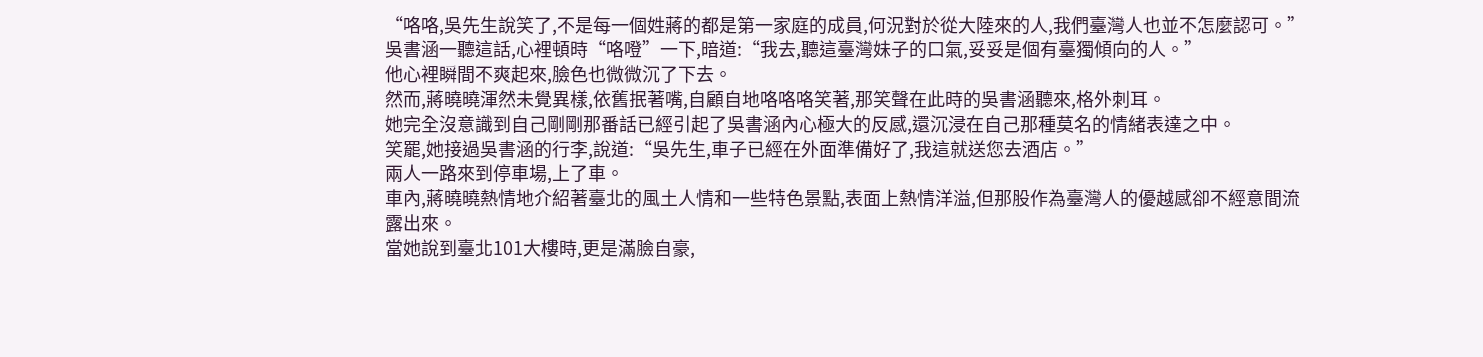“咯咯,吳先生說笑了,不是每一個姓蔣的都是第一家庭的成員,何況對於從大陸來的人,我們臺灣人也並不怎麼認可。”
吳書涵一聽這話,心裡頓時“咯噔”一下,暗道:“我去,聽這臺灣妹子的口氣,妥妥是個有臺獨傾向的人。”
他心裡瞬間不爽起來,臉色也微微沉了下去。
然而,蔣曉曉渾然未覺異樣,依舊抿著嘴,自顧自地咯咯咯笑著,那笑聲在此時的吳書涵聽來,格外刺耳。
她完全沒意識到自己剛剛那番話已經引起了吳書涵內心極大的反感,還沉浸在自己那種莫名的情緒表達之中。
笑罷,她接過吳書涵的行李,說道:“吳先生,車子已經在外面準備好了,我這就送您去酒店。”
兩人一路來到停車場,上了車。
車內,蔣曉曉熱情地介紹著臺北的風土人情和一些特色景點,表面上熱情洋溢,但那股作為臺灣人的優越感卻不經意間流露出來。
當她說到臺北101大樓時,更是滿臉自豪,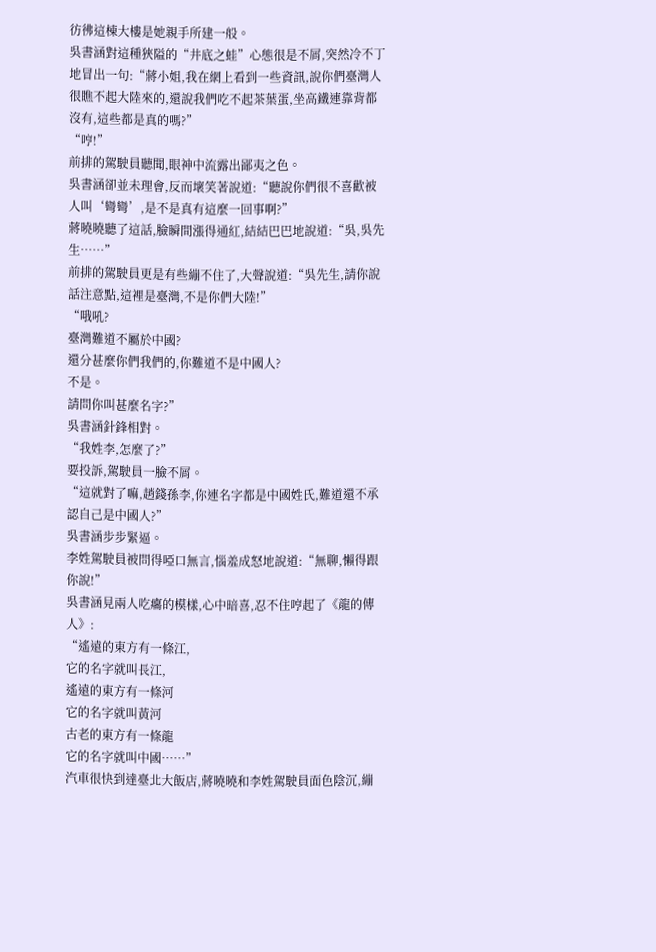彷彿這棟大樓是她親手所建一般。
吳書涵對這種狹隘的“井底之蛙”心態很是不屑,突然冷不丁地冒出一句:“蔣小姐,我在網上看到一些資訊,說你們臺灣人很瞧不起大陸來的,還說我們吃不起茶葉蛋,坐高鐵連靠背都沒有,這些都是真的嗎?”
“哼!”
前排的駕駛員聽聞,眼神中流露出鄙夷之色。
吳書涵卻並未理會,反而壞笑著說道:“聽說你們很不喜歡被人叫‘彎彎’,是不是真有這麼一回事啊?”
蔣曉曉聽了這話,臉瞬間漲得通紅,結結巴巴地說道:“吳,吳先生……”
前排的駕駛員更是有些繃不住了,大聲說道:“吳先生,請你說話注意點,這裡是臺灣,不是你們大陸!”
“哦吼?
臺灣難道不屬於中國?
還分甚麼你們我們的,你難道不是中國人?
不是。
請問你叫甚麼名字?”
吳書涵針鋒相對。
“我姓李,怎麼了?”
要投訴,駕駛員一臉不屑。
“這就對了嘛,趙錢孫李,你連名字都是中國姓氏,難道還不承認自己是中國人?”
吳書涵步步緊逼。
李姓駕駛員被問得啞口無言,惱羞成怒地說道:“無聊,懶得跟你說!”
吳書涵見兩人吃癟的模樣,心中暗喜,忍不住哼起了《龍的傳人》:
“遙遠的東方有一條江,
它的名字就叫長江,
遙遠的東方有一條河
它的名字就叫黃河
古老的東方有一條龍
它的名字就叫中國……”
汽車很快到達臺北大飯店,蔣曉曉和李姓駕駛員面色陰沉,繃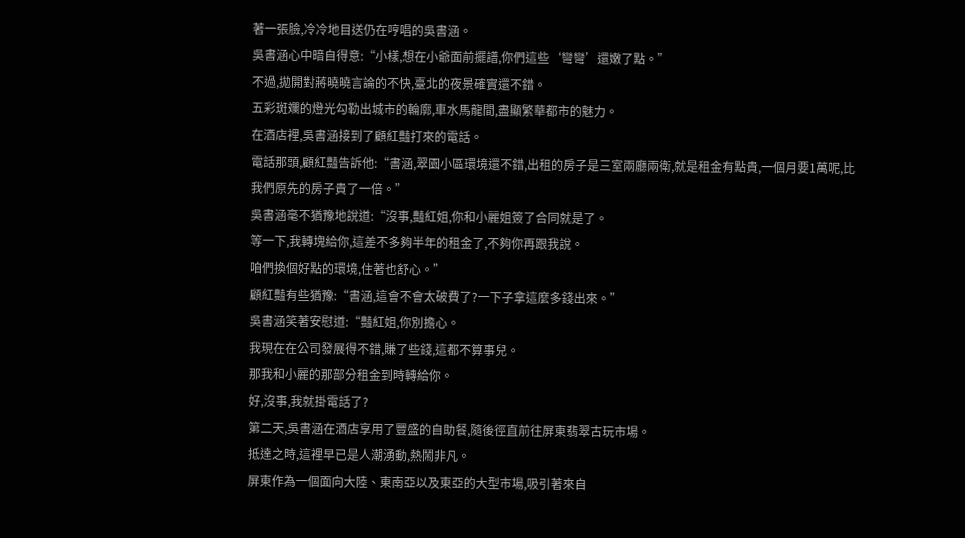著一張臉,冷冷地目送仍在哼唱的吳書涵。
吳書涵心中暗自得意:“小樣,想在小爺面前擺譜,你們這些‘彎彎’還嫩了點。”
不過,拋開對蔣曉曉言論的不快,臺北的夜景確實還不錯。
五彩斑斕的燈光勾勒出城市的輪廓,車水馬龍間,盡顯繁華都市的魅力。
在酒店裡,吳書涵接到了顧紅豔打來的電話。
電話那頭,顧紅豔告訴他:“書涵,翠園小區環境還不錯,出租的房子是三室兩廳兩衛,就是租金有點貴,一個月要1萬呢,比我們原先的房子貴了一倍。”
吳書涵毫不猶豫地說道:“沒事,豔紅姐,你和小麗姐簽了合同就是了。
等一下,我轉塊給你,這差不多夠半年的租金了,不夠你再跟我說。
咱們換個好點的環境,住著也舒心。”
顧紅豔有些猶豫:“書涵,這會不會太破費了?一下子拿這麼多錢出來。”
吳書涵笑著安慰道:“豔紅姐,你別擔心。
我現在在公司發展得不錯,賺了些錢,這都不算事兒。
那我和小麗的那部分租金到時轉給你。
好,沒事,我就掛電話了?
第二天,吳書涵在酒店享用了豐盛的自助餐,隨後徑直前往屏東翡翠古玩市場。
抵達之時,這裡早已是人潮湧動,熱鬧非凡。
屏東作為一個面向大陸、東南亞以及東亞的大型市場,吸引著來自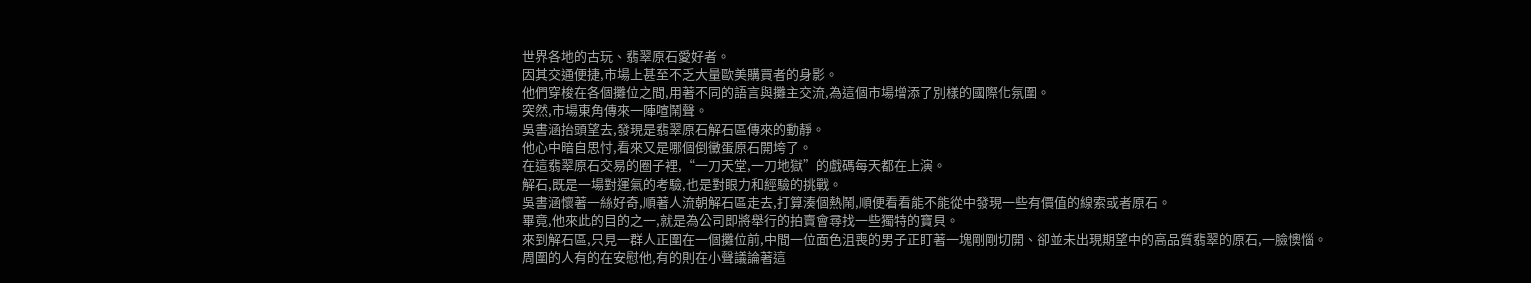世界各地的古玩、翡翠原石愛好者。
因其交通便捷,市場上甚至不乏大量歐美購買者的身影。
他們穿梭在各個攤位之間,用著不同的語言與攤主交流,為這個市場增添了別樣的國際化氛圍。
突然,市場東角傳來一陣喧鬧聲。
吳書涵抬頭望去,發現是翡翠原石解石區傳來的動靜。
他心中暗自思忖,看來又是哪個倒黴蛋原石開垮了。
在這翡翠原石交易的圈子裡,“一刀天堂,一刀地獄”的戲碼每天都在上演。
解石,既是一場對運氣的考驗,也是對眼力和經驗的挑戰。
吳書涵懷著一絲好奇,順著人流朝解石區走去,打算湊個熱鬧,順便看看能不能從中發現一些有價值的線索或者原石。
畢竟,他來此的目的之一,就是為公司即將舉行的拍賣會尋找一些獨特的寶貝。
來到解石區,只見一群人正圍在一個攤位前,中間一位面色沮喪的男子正盯著一塊剛剛切開、卻並未出現期望中的高品質翡翠的原石,一臉懊惱。
周圍的人有的在安慰他,有的則在小聲議論著這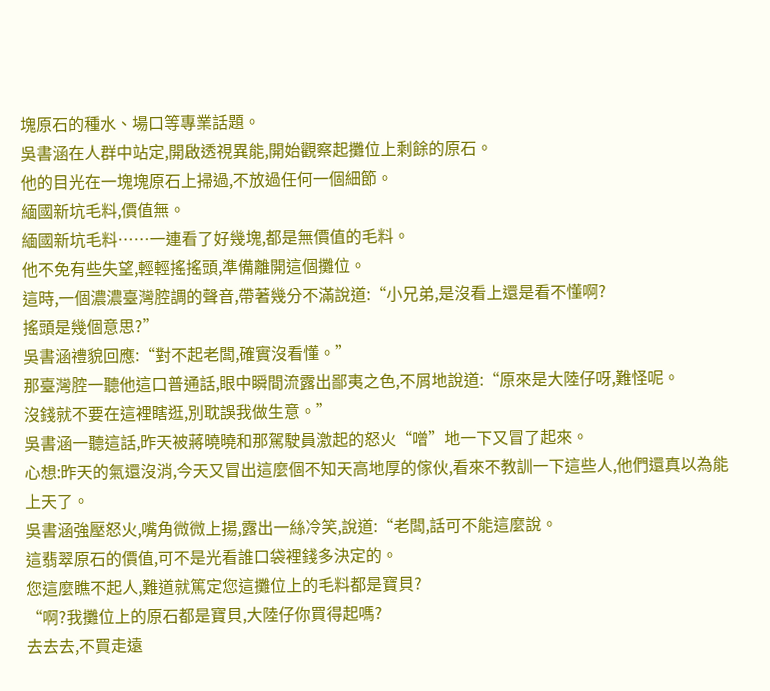塊原石的種水、場口等專業話題。
吳書涵在人群中站定,開啟透視異能,開始觀察起攤位上剩餘的原石。
他的目光在一塊塊原石上掃過,不放過任何一個細節。
緬國新坑毛料,價值無。
緬國新坑毛料……一連看了好幾塊,都是無價值的毛料。
他不免有些失望,輕輕搖搖頭,準備離開這個攤位。
這時,一個濃濃臺灣腔調的聲音,帶著幾分不滿說道:“小兄弟,是沒看上還是看不懂啊?
搖頭是幾個意思?”
吳書涵禮貌回應:“對不起老闆,確實沒看懂。”
那臺灣腔一聽他這口普通話,眼中瞬間流露出鄙夷之色,不屑地說道:“原來是大陸仔呀,難怪呢。
沒錢就不要在這裡瞎逛,別耽誤我做生意。”
吳書涵一聽這話,昨天被蔣曉曉和那駕駛員激起的怒火“噌”地一下又冒了起來。
心想:昨天的氣還沒消,今天又冒出這麼個不知天高地厚的傢伙,看來不教訓一下這些人,他們還真以為能上天了。
吳書涵強壓怒火,嘴角微微上揚,露出一絲冷笑,說道:“老闆,話可不能這麼說。
這翡翠原石的價值,可不是光看誰口袋裡錢多決定的。
您這麼瞧不起人,難道就篤定您這攤位上的毛料都是寶貝?
“啊?我攤位上的原石都是寶貝,大陸仔你買得起嗎?
去去去,不買走遠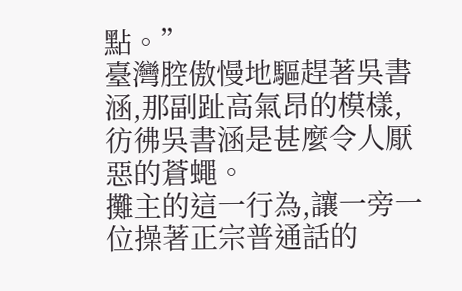點。”
臺灣腔傲慢地驅趕著吳書涵,那副趾高氣昂的模樣,彷彿吳書涵是甚麼令人厭惡的蒼蠅。
攤主的這一行為,讓一旁一位操著正宗普通話的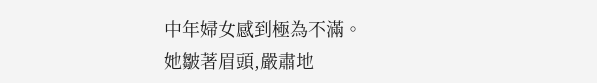中年婦女感到極為不滿。
她皺著眉頭,嚴肅地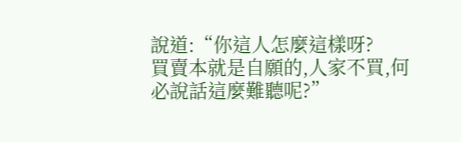說道:“你這人怎麼這樣呀?
買賣本就是自願的,人家不買,何必說話這麼難聽呢?”